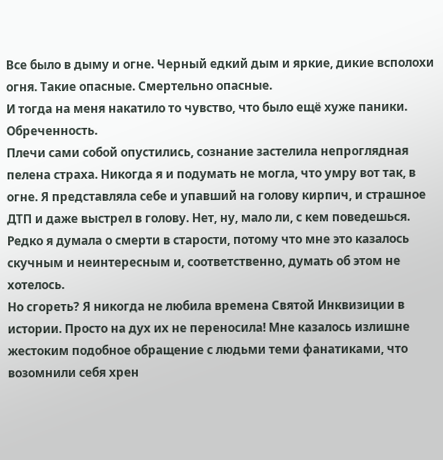Все было в дыму и огне. Черный едкий дым и яркие, дикие всполохи огня. Такие опасные. Смертельно опасные.
И тогда на меня накатило то чувство, что было ещё хуже паники.
Обреченность.
Плечи сами собой опустились, сознание застелила непроглядная пелена страха. Никогда я и подумать не могла, что умру вот так, в огне. Я представляла себе и упавший на голову кирпич, и страшное ДТП и даже выстрел в голову. Нет, ну, мало ли, с кем поведешься. Редко я думала о смерти в старости, потому что мне это казалось скучным и неинтересным и, соответственно, думать об этом не хотелось.
Но сгореть? Я никогда не любила времена Святой Инквизиции в истории. Просто на дух их не переносила! Мне казалось излишне жестоким подобное обращение с людьми теми фанатиками, что возомнили себя хрен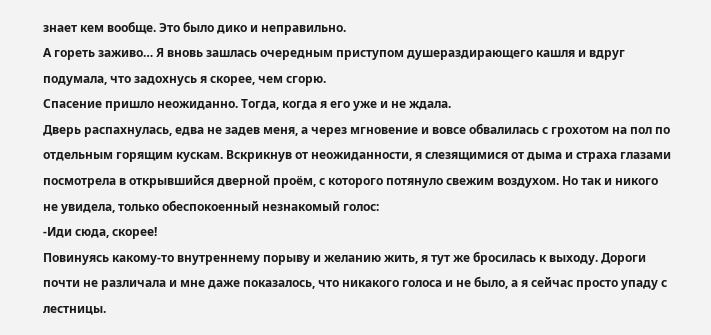знает кем вообще. Это было дико и неправильно.
А гореть заживо… Я вновь зашлась очередным приступом душераздирающего кашля и вдруг подумала, что задохнусь я скорее, чем сгорю.
Спасение пришло неожиданно. Тогда, когда я его уже и не ждала.
Дверь распахнулась, едва не задев меня, а через мгновение и вовсе обвалилась с грохотом на пол по отдельным горящим кускам. Вскрикнув от неожиданности, я слезящимися от дыма и страха глазами посмотрела в открывшийся дверной проём, с которого потянуло свежим воздухом. Но так и никого не увидела, только обеспокоенный незнакомый голос:
-Иди сюда, скорее!
Повинуясь какому-то внутреннему порыву и желанию жить, я тут же бросилась к выходу. Дороги почти не различала и мне даже показалось, что никакого голоса и не было, а я сейчас просто упаду с лестницы.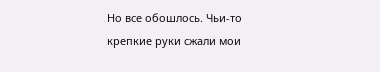Но все обошлось. Чьи-то крепкие руки сжали мои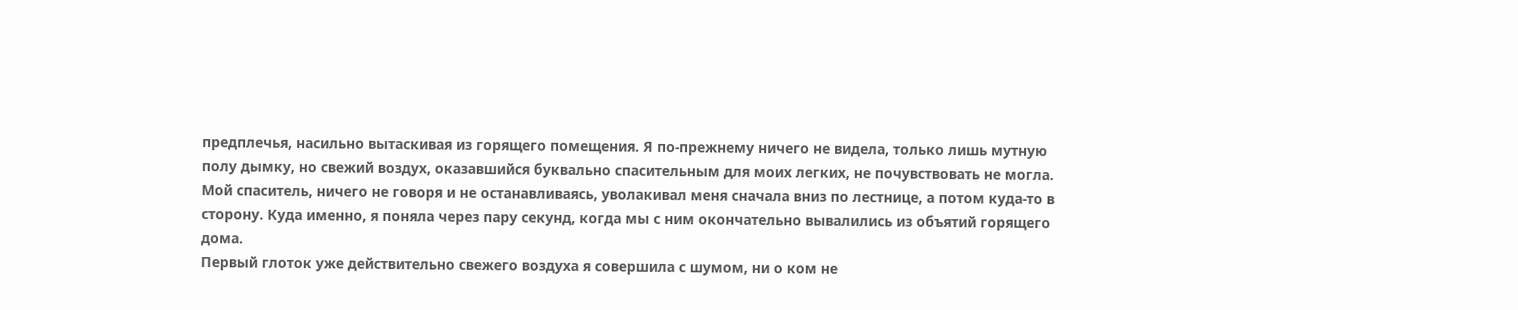предплечья, насильно вытаскивая из горящего помещения. Я по-прежнему ничего не видела, только лишь мутную полу дымку, но свежий воздух, оказавшийся буквально спасительным для моих легких, не почувствовать не могла.
Мой спаситель, ничего не говоря и не останавливаясь, уволакивал меня сначала вниз по лестнице, а потом куда-то в сторону. Куда именно, я поняла через пару секунд, когда мы с ним окончательно вывалились из объятий горящего дома.
Первый глоток уже действительно свежего воздуха я совершила с шумом, ни о ком не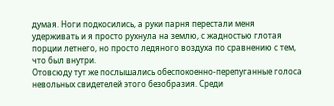думая. Ноги подкосились, а руки парня перестали меня удерживать и я просто рухнула на землю, с жадностью глотая порции летнего, но просто ледяного воздуха по сравнению с тем, что был внутри.
Отовсюду тут же послышались обеспокоенно-перепуганные голоса невольных свидетелей этого безобразия. Среди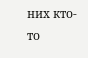них кто-то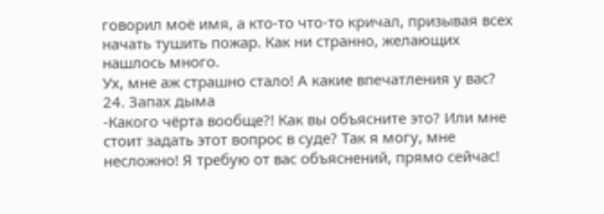говорил моё имя, а кто-то что-то кричал, призывая всех начать тушить пожар. Как ни странно, желающих нашлось много.
Ух, мне аж страшно стало! А какие впечатления у вас?
24. Запах дыма
-Какого чёрта вообще?! Как вы объясните это? Или мне стоит задать этот вопрос в суде? Так я могу, мне несложно! Я требую от вас объяснений, прямо сейчас!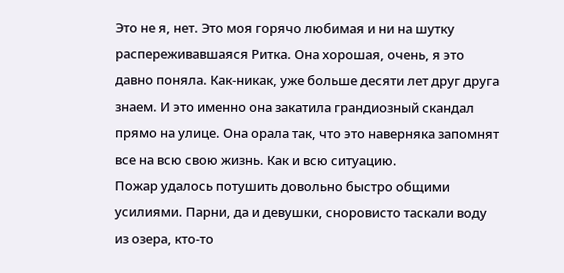Это не я, нет. Это моя горячо любимая и ни на шутку распереживавшаяся Ритка. Она хорошая, очень, я это давно поняла. Как-никак, уже больше десяти лет друг друга знаем. И это именно она закатила грандиозный скандал прямо на улице. Она орала так, что это наверняка запомнят все на всю свою жизнь. Как и всю ситуацию.
Пожар удалось потушить довольно быстро общими усилиями. Парни, да и девушки, сноровисто таскали воду из озера, кто-то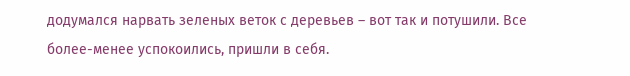додумался нарвать зеленых веток с деревьев – вот так и потушили. Все более-менее успокоились, пришли в себя.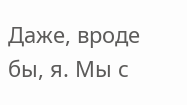Даже, вроде бы, я. Мы с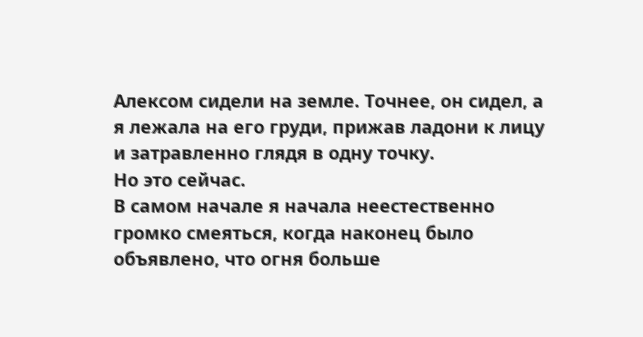Алексом сидели на земле. Точнее, он сидел, а я лежала на его груди, прижав ладони к лицу и затравленно глядя в одну точку.
Но это сейчас.
В самом начале я начала неестественно громко смеяться, когда наконец было объявлено, что огня больше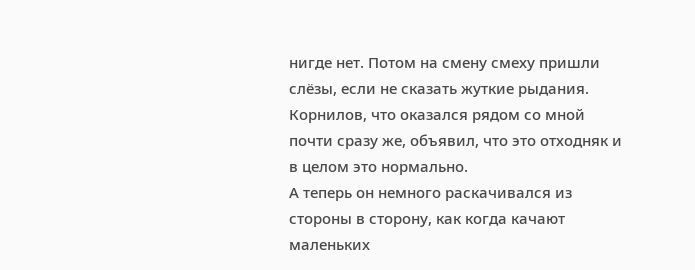нигде нет. Потом на смену смеху пришли слёзы, если не сказать жуткие рыдания. Корнилов, что оказался рядом со мной почти сразу же, объявил, что это отходняк и в целом это нормально.
А теперь он немного раскачивался из стороны в сторону, как когда качают маленьких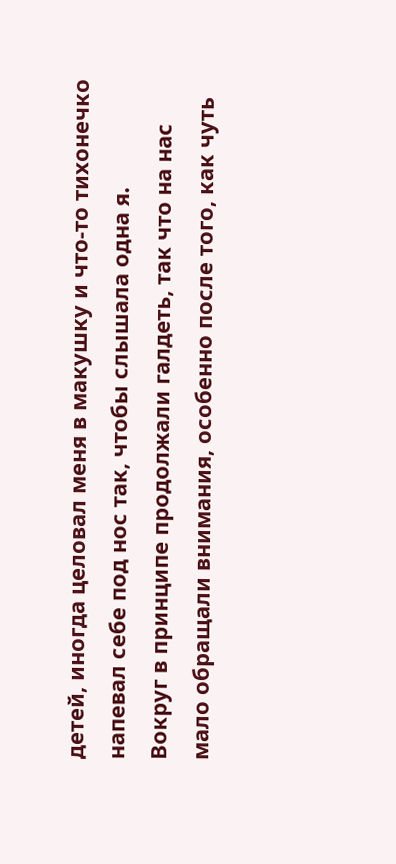детей, иногда целовал меня в макушку и что-то тихонечко напевал себе под нос так, чтобы слышала одна я.
Вокруг в принципе продолжали галдеть, так что на нас мало обращали внимания, особенно после того, как чуть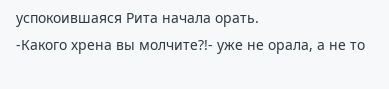успокоившаяся Рита начала орать.
-Какого хрена вы молчите?!- уже не орала, а не то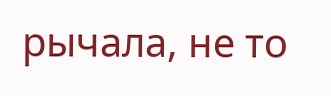рычала, не то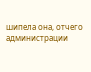шипела она, отчего администрации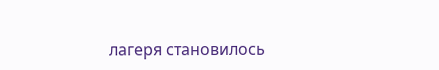лагеря становилось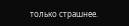только страшнее.